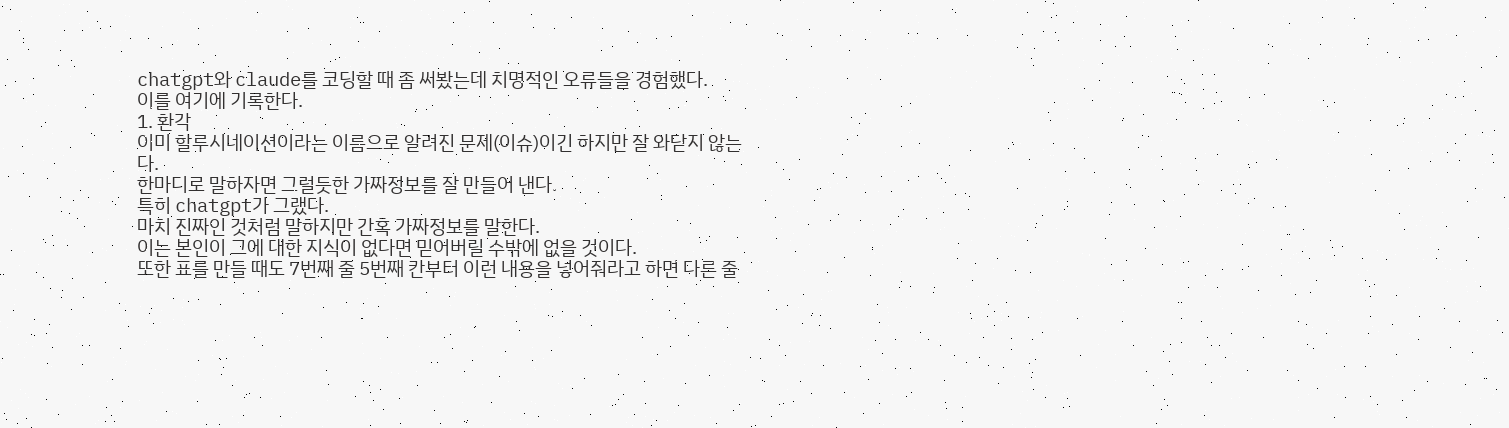chatgpt와 claude를 코딩할 때 좀 써봤는데 치명적인 오류들을 경험했다.
이를 여기에 기록한다.
1. 환각
이미 할루시네이션이라는 이름으로 알려진 문제(이슈)이긴 하지만 잘 와닫지 않는다.
한마디로 말하자면 그럴듯한 가짜정보를 잘 만들어 낸다.
특히 chatgpt가 그랬다.
마치 진짜인 것처럼 말하지만 간혹 가짜정보를 말한다.
이는 본인이 그에 대한 지식이 없다면 믿어버릴 수밖에 없을 것이다.
또한 표를 만들 때도 7번째 줄 5번째 칸부터 이런 내용을 넣어줘라고 하면 다른 줄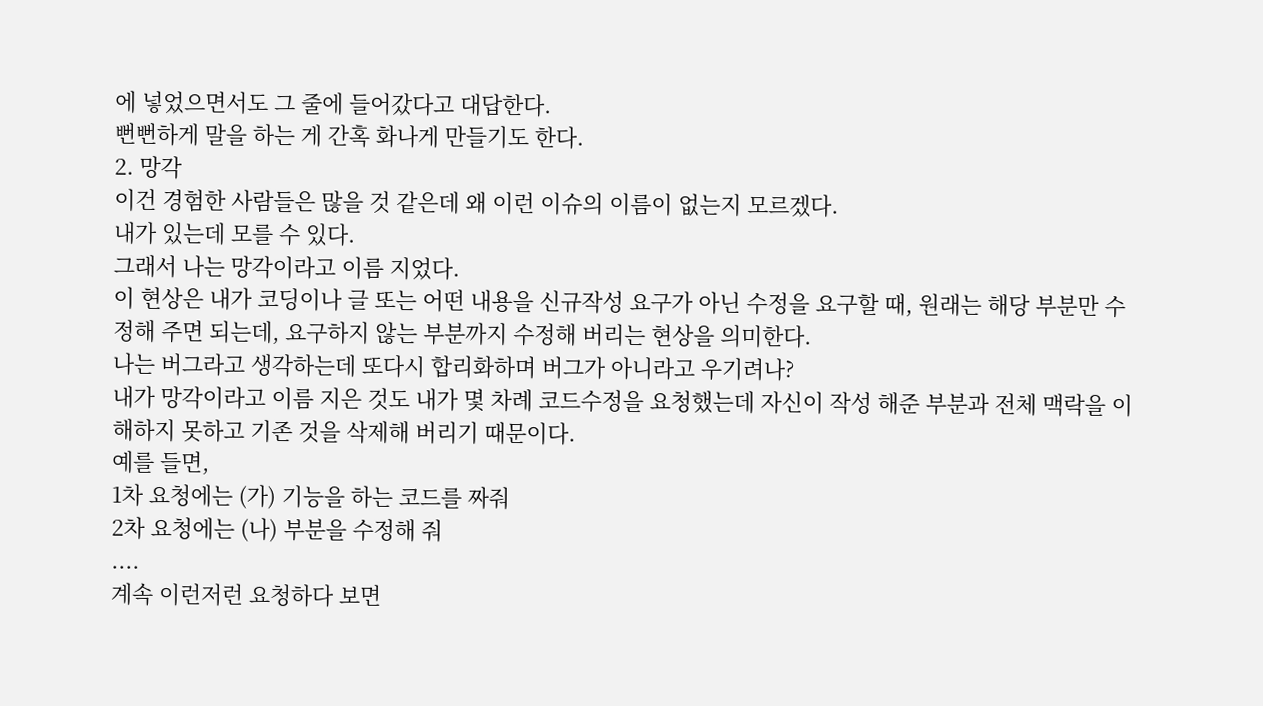에 넣었으면서도 그 줄에 들어갔다고 대답한다.
뻔뻔하게 말을 하는 게 간혹 화나게 만들기도 한다.
2. 망각
이건 경험한 사람들은 많을 것 같은데 왜 이런 이슈의 이름이 없는지 모르겠다.
내가 있는데 모를 수 있다.
그래서 나는 망각이라고 이름 지었다.
이 현상은 내가 코딩이나 글 또는 어떤 내용을 신규작성 요구가 아닌 수정을 요구할 때, 원래는 해당 부분만 수정해 주면 되는데, 요구하지 않는 부분까지 수정해 버리는 현상을 의미한다.
나는 버그라고 생각하는데 또다시 합리화하며 버그가 아니라고 우기려나?
내가 망각이라고 이름 지은 것도 내가 몇 차례 코드수정을 요청했는데 자신이 작성 해준 부분과 전체 맥락을 이해하지 못하고 기존 것을 삭제해 버리기 때문이다.
예를 들면,
1차 요청에는 (가) 기능을 하는 코드를 짜줘
2차 요청에는 (나) 부분을 수정해 줘
....
계속 이런저런 요청하다 보면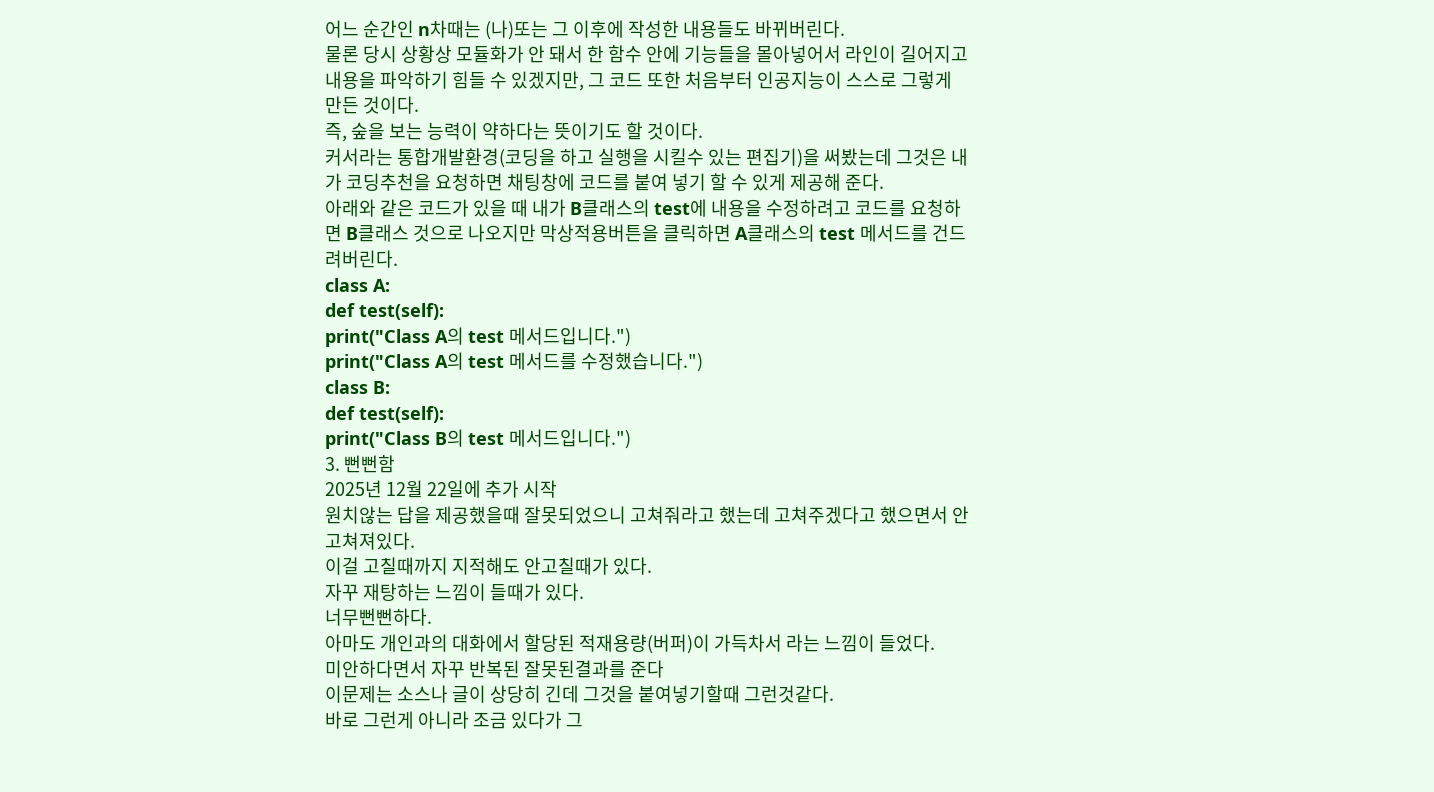어느 순간인 n차때는 (나)또는 그 이후에 작성한 내용들도 바뀌버린다.
물론 당시 상황상 모듈화가 안 돼서 한 함수 안에 기능들을 몰아넣어서 라인이 길어지고 내용을 파악하기 힘들 수 있겠지만, 그 코드 또한 처음부터 인공지능이 스스로 그렇게 만든 것이다.
즉, 숲을 보는 능력이 약하다는 뜻이기도 할 것이다.
커서라는 통합개발환경(코딩을 하고 실행을 시킬수 있는 편집기)을 써봤는데 그것은 내가 코딩추천을 요청하면 채팅창에 코드를 붙여 넣기 할 수 있게 제공해 준다.
아래와 같은 코드가 있을 때 내가 B클래스의 test에 내용을 수정하려고 코드를 요청하면 B클래스 것으로 나오지만 막상적용버튼을 클릭하면 A클래스의 test 메서드를 건드려버린다.
class A:
def test(self):
print("Class A의 test 메서드입니다.")
print("Class A의 test 메서드를 수정했습니다.")
class B:
def test(self):
print("Class B의 test 메서드입니다.")
3. 뻔뻔함
2025년 12월 22일에 추가 시작
원치않는 답을 제공했을때 잘못되었으니 고쳐줘라고 했는데 고쳐주겠다고 했으면서 안고쳐져있다.
이걸 고칠때까지 지적해도 안고칠때가 있다.
자꾸 재탕하는 느낌이 들때가 있다.
너무뻔뻔하다.
아마도 개인과의 대화에서 할당된 적재용량(버퍼)이 가득차서 라는 느낌이 들었다.
미안하다면서 자꾸 반복된 잘못된결과를 준다
이문제는 소스나 글이 상당히 긴데 그것을 붙여넣기할때 그런것같다.
바로 그런게 아니라 조금 있다가 그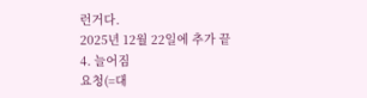런거다.
2025년 12월 22일에 추가 끝
4. 늘어짐
요청(=대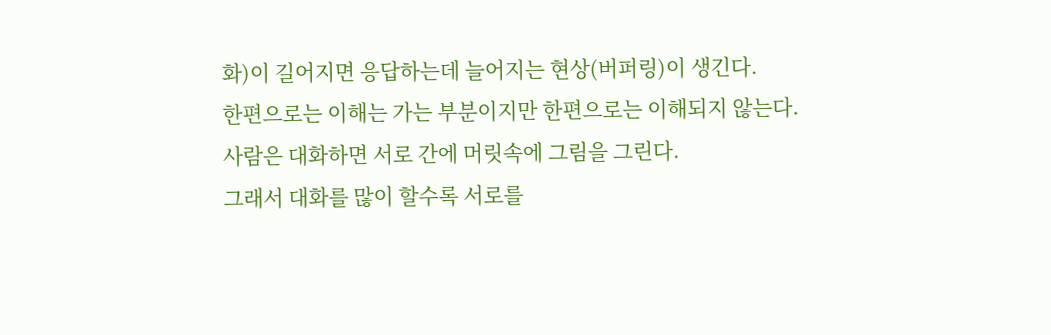화)이 길어지면 응답하는데 늘어지는 현상(버퍼링)이 생긴다.
한편으로는 이해는 가는 부분이지만 한편으로는 이해되지 않는다.
사람은 대화하면 서로 간에 머릿속에 그림을 그린다.
그래서 대화를 많이 할수록 서로를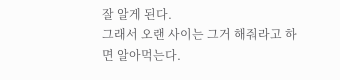잘 알게 된다.
그래서 오랜 사이는 그거 해줘라고 하면 알아먹는다.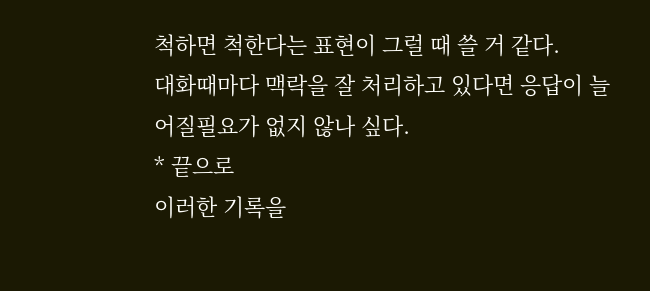척하면 척한다는 표현이 그럴 때 쓸 거 같다.
대화때마다 맥락을 잘 처리하고 있다면 응답이 늘어질필요가 없지 않나 싶다.
* 끝으로
이러한 기록을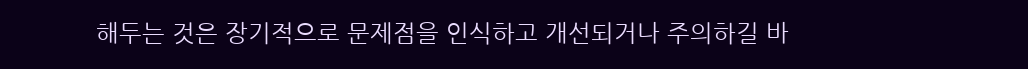해두는 것은 장기적으로 문제점을 인식하고 개선되거나 주의하길 바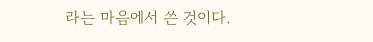라는 마음에서 쓴 것이다.